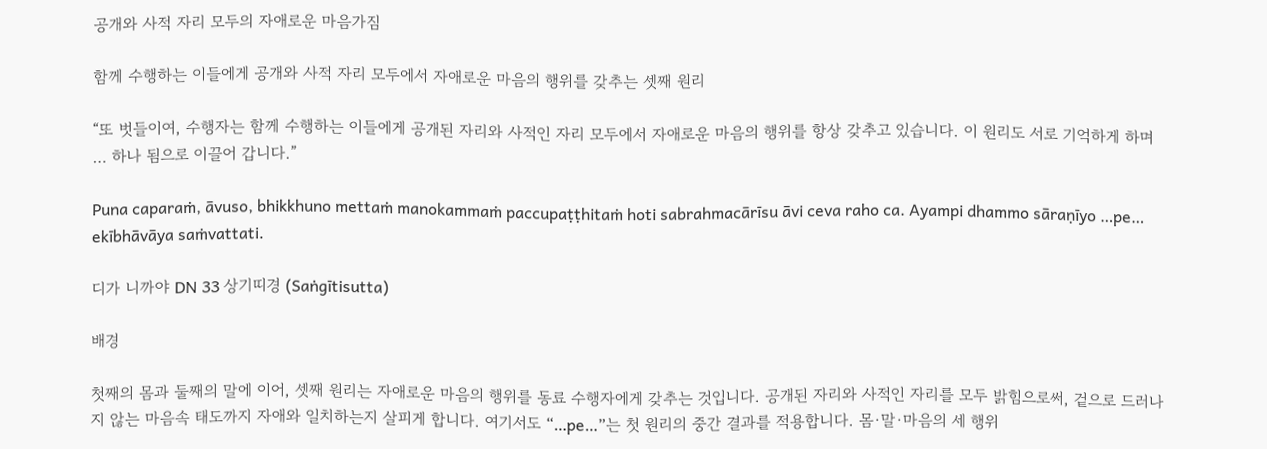공개와 사적 자리 모두의 자애로운 마음가짐

함께 수행하는 이들에게 공개와 사적 자리 모두에서 자애로운 마음의 행위를 갖추는 셋째 원리

“또 벗들이여, 수행자는 함께 수행하는 이들에게 공개된 자리와 사적인 자리 모두에서 자애로운 마음의 행위를 항상 갖추고 있습니다. 이 원리도 서로 기억하게 하며 … 하나 됨으로 이끌어 갑니다.”

Puna caparaṁ, āvuso, bhikkhuno mettaṁ manokammaṁ paccupaṭṭhitaṁ hoti sabrahmacārīsu āvi ceva raho ca. Ayampi dhammo sāraṇīyo …pe… ekībhāvāya saṁvattati.

디가 니까야 DN 33 상기띠경 (Saṅgītisutta)

배경

첫째의 몸과 둘째의 말에 이어, 셋째 원리는 자애로운 마음의 행위를 동료 수행자에게 갖추는 것입니다. 공개된 자리와 사적인 자리를 모두 밝힘으로써, 겉으로 드러나지 않는 마음속 태도까지 자애와 일치하는지 살피게 합니다. 여기서도 “…pe…”는 첫 원리의 중간 결과를 적용합니다. 몸·말·마음의 세 행위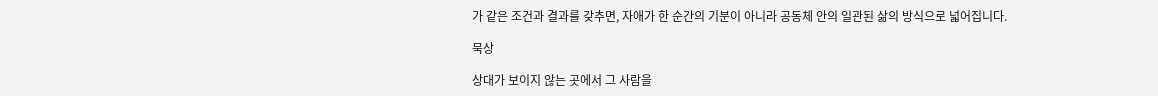가 같은 조건과 결과를 갖추면, 자애가 한 순간의 기분이 아니라 공동체 안의 일관된 삶의 방식으로 넓어집니다.

묵상

상대가 보이지 않는 곳에서 그 사람을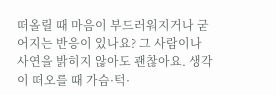떠올릴 때 마음이 부드러워지거나 굳어지는 반응이 있나요? 그 사람이나 사연을 밝히지 않아도 괜찮아요. 생각이 떠오를 때 가슴·턱·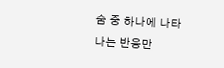숨 중 하나에 나타나는 반응만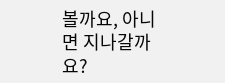볼까요, 아니면 지나갈까요?